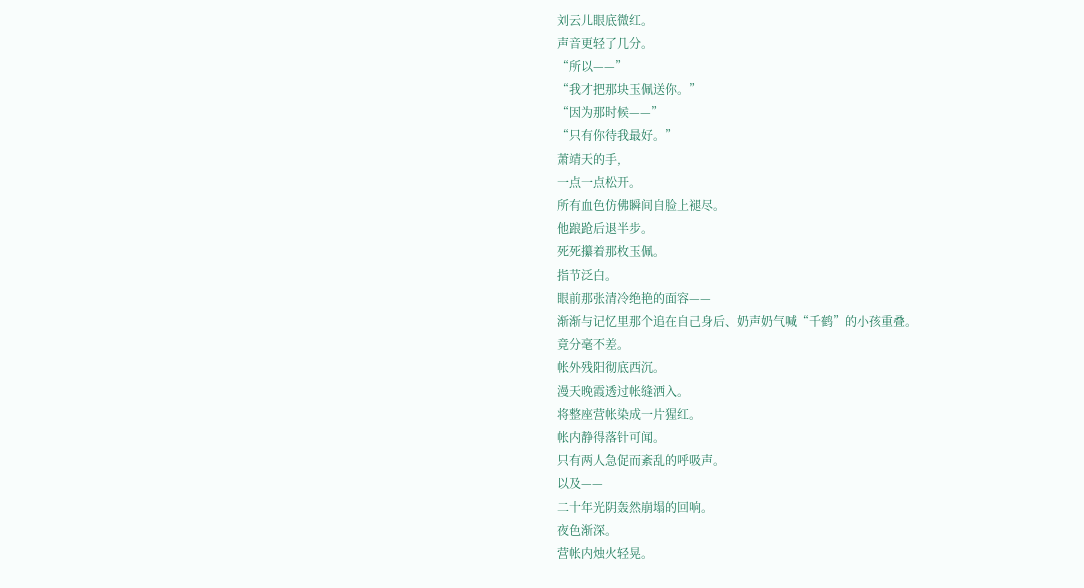刘云儿眼底微红。
声音更轻了几分。
“所以——”
“我才把那块玉佩送你。”
“因为那时候——”
“只有你待我最好。”
萧靖天的手,
一点一点松开。
所有血色仿佛瞬间自脸上褪尽。
他踉跄后退半步。
死死攥着那枚玉佩。
指节泛白。
眼前那张清冷绝艳的面容——
渐渐与记忆里那个追在自己身后、奶声奶气喊“千鹤”的小孩重叠。
竟分毫不差。
帐外残阳彻底西沉。
漫天晚霞透过帐缝洒入。
将整座营帐染成一片猩红。
帐内静得落针可闻。
只有两人急促而紊乱的呼吸声。
以及——
二十年光阴轰然崩塌的回响。
夜色渐深。
营帐内烛火轻晃。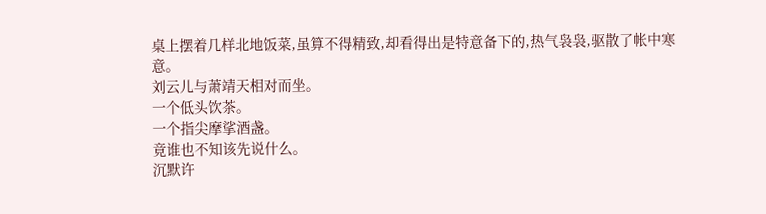桌上摆着几样北地饭菜,虽算不得精致,却看得出是特意备下的,热气袅袅,驱散了帐中寒意。
刘云儿与萧靖天相对而坐。
一个低头饮茶。
一个指尖摩挲酒盏。
竟谁也不知该先说什么。
沉默许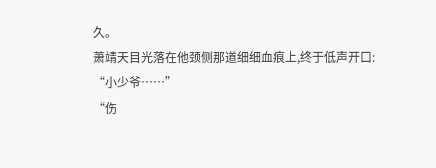久。
萧靖天目光落在他颈侧那道细细血痕上,终于低声开口:
“小少爷……”
“伤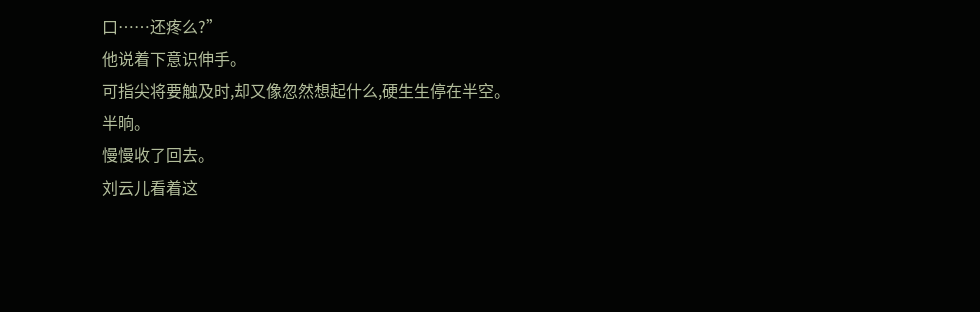口……还疼么?”
他说着下意识伸手。
可指尖将要触及时,却又像忽然想起什么,硬生生停在半空。
半晌。
慢慢收了回去。
刘云儿看着这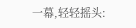一幕,轻轻摇头: